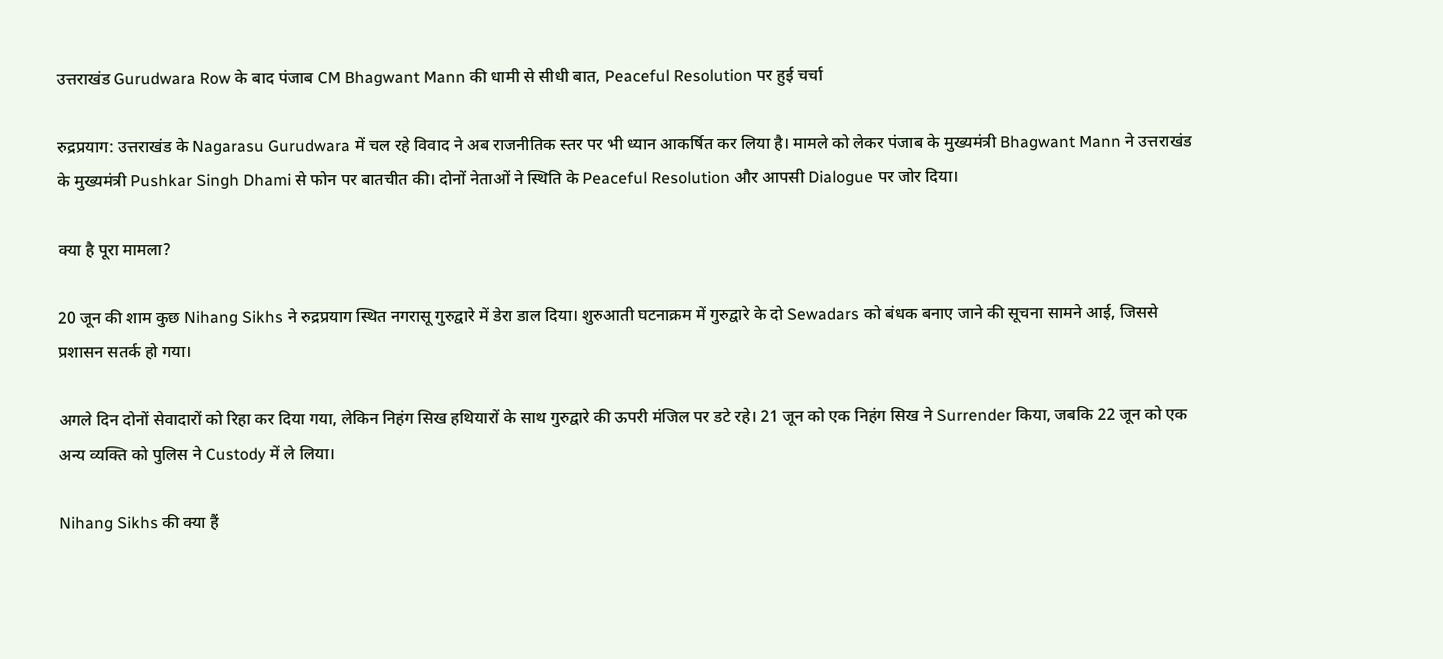उत्तराखंड Gurudwara Row के बाद पंजाब CM Bhagwant Mann की धामी से सीधी बात, Peaceful Resolution पर हुई चर्चा

रुद्रप्रयाग: उत्तराखंड के Nagarasu Gurudwara में चल रहे विवाद ने अब राजनीतिक स्तर पर भी ध्यान आकर्षित कर लिया है। मामले को लेकर पंजाब के मुख्यमंत्री Bhagwant Mann ने उत्तराखंड के मुख्यमंत्री Pushkar Singh Dhami से फोन पर बातचीत की। दोनों नेताओं ने स्थिति के Peaceful Resolution और आपसी Dialogue पर जोर दिया।

क्या है पूरा मामला?

20 जून की शाम कुछ Nihang Sikhs ने रुद्रप्रयाग स्थित नगरासू गुरुद्वारे में डेरा डाल दिया। शुरुआती घटनाक्रम में गुरुद्वारे के दो Sewadars को बंधक बनाए जाने की सूचना सामने आई, जिससे प्रशासन सतर्क हो गया।

अगले दिन दोनों सेवादारों को रिहा कर दिया गया, लेकिन निहंग सिख हथियारों के साथ गुरुद्वारे की ऊपरी मंजिल पर डटे रहे। 21 जून को एक निहंग सिख ने Surrender किया, जबकि 22 जून को एक अन्य व्यक्ति को पुलिस ने Custody में ले लिया।

Nihang Sikhs की क्या हैं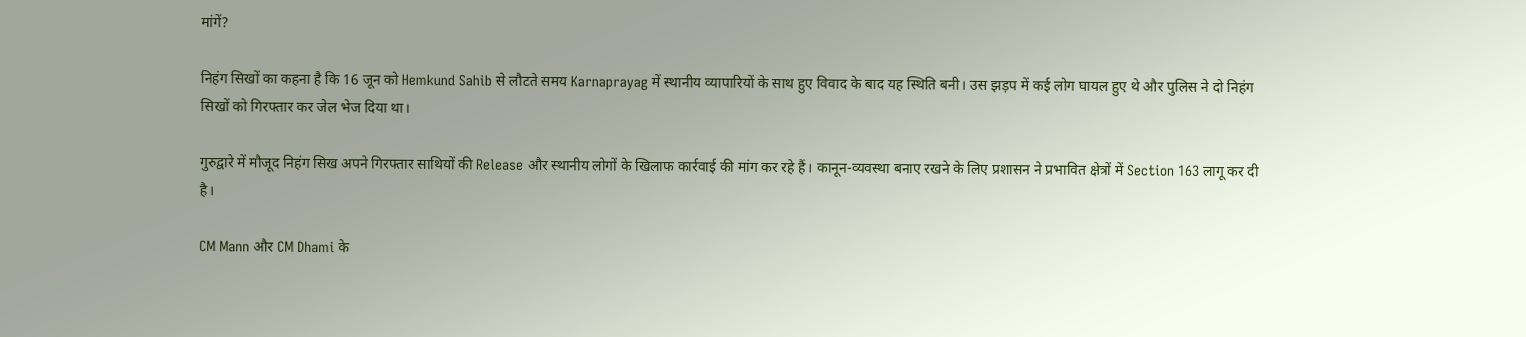मांगें?

निहंग सिखों का कहना है कि 16 जून को Hemkund Sahib से लौटते समय Karnaprayag में स्थानीय व्यापारियों के साथ हुए विवाद के बाद यह स्थिति बनी। उस झड़प में कई लोग घायल हुए थे और पुलिस ने दो निहंग सिखों को गिरफ्तार कर जेल भेज दिया था।

गुरुद्वारे में मौजूद निहंग सिख अपने गिरफ्तार साथियों की Release और स्थानीय लोगों के खिलाफ कार्रवाई की मांग कर रहे हैं। कानून-व्यवस्था बनाए रखने के लिए प्रशासन ने प्रभावित क्षेत्रों में Section 163 लागू कर दी है।

CM Mann और CM Dhami के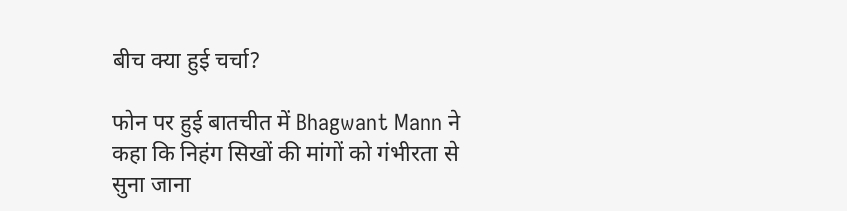बीच क्या हुई चर्चा?

फोन पर हुई बातचीत में Bhagwant Mann ने कहा कि निहंग सिखों की मांगों को गंभीरता से सुना जाना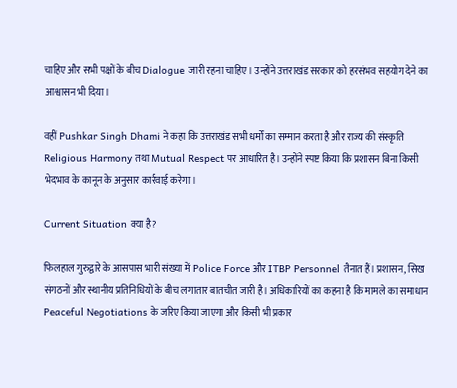चाहिए और सभी पक्षों के बीच Dialogue जारी रहना चाहिए। उन्होंने उत्तराखंड सरकार को हरसंभव सहयोग देने का आश्वासन भी दिया।

वहीं Pushkar Singh Dhami ने कहा कि उत्तराखंड सभी धर्मों का सम्मान करता है और राज्य की संस्कृति Religious Harmony तथा Mutual Respect पर आधारित है। उन्होंने स्पष्ट किया कि प्रशासन बिना किसी भेदभाव के कानून के अनुसार कार्रवाई करेगा।

Current Situation क्या है?

फिलहाल गुरुद्वारे के आसपास भारी संख्या में Police Force और ITBP Personnel तैनात हैं। प्रशासन, सिख संगठनों और स्थानीय प्रतिनिधियों के बीच लगातार बातचीत जारी है। अधिकारियों का कहना है कि मामले का समाधान Peaceful Negotiations के जरिए किया जाएगा और किसी भी प्रकार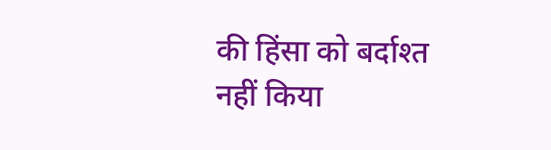की हिंसा को बर्दाश्त नहीं किया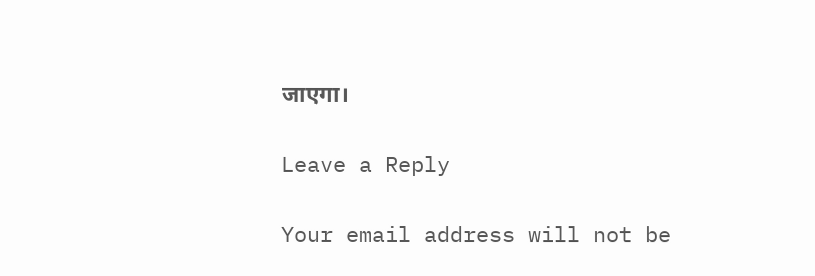जाएगा।

Leave a Reply

Your email address will not be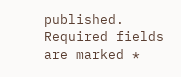published. Required fields are marked *